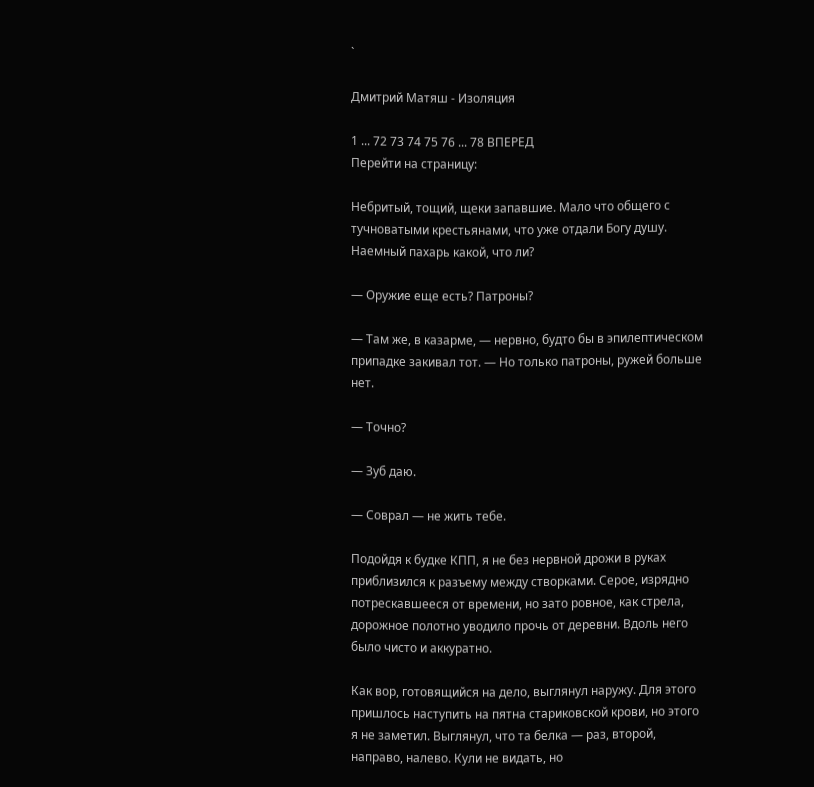`

Дмитрий Матяш - Изоляция

1 ... 72 73 74 75 76 ... 78 ВПЕРЕД
Перейти на страницу:

Небритый, тощий, щеки запавшие. Мало что общего с тучноватыми крестьянами, что уже отдали Богу душу. Наемный пахарь какой, что ли?

— Оружие еще есть? Патроны?

— Там же, в казарме, — нервно, будто бы в эпилептическом припадке закивал тот. — Но только патроны, ружей больше нет.

— Точно?

— Зуб даю.

— Соврал — не жить тебе.

Подойдя к будке КПП, я не без нервной дрожи в руках приблизился к разъему между створками. Серое, изрядно потрескавшееся от времени, но зато ровное, как стрела, дорожное полотно уводило прочь от деревни. Вдоль него было чисто и аккуратно.

Как вор, готовящийся на дело, выглянул наружу. Для этого пришлось наступить на пятна стариковской крови, но этого я не заметил. Выглянул, что та белка — раз, второй, направо, налево. Кули не видать, но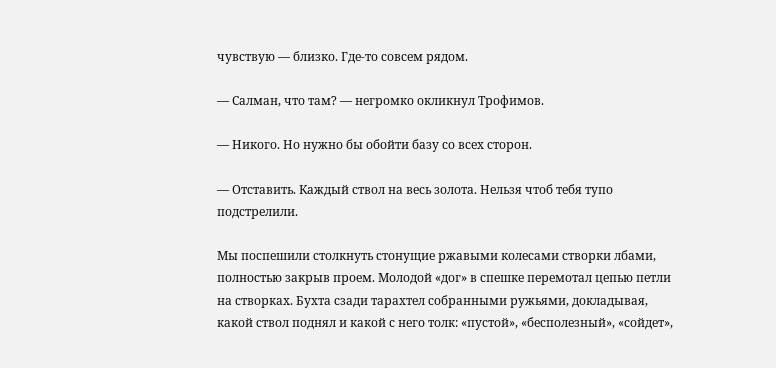чувствую — близко. Где-то совсем рядом.

— Салман, что там? — негромко окликнул Трофимов.

— Никого. Но нужно бы обойти базу со всех сторон.

— Отставить. Каждый ствол на весь золота. Нельзя чтоб тебя тупо подстрелили.

Мы поспешили столкнуть стонущие ржавыми колесами створки лбами, полностью закрыв проем. Молодой «дог» в спешке перемотал цепью петли на створках. Бухта сзади тарахтел собранными ружьями, докладывая, какой ствол поднял и какой с него толк: «пустой», «бесполезный», «сойдет»,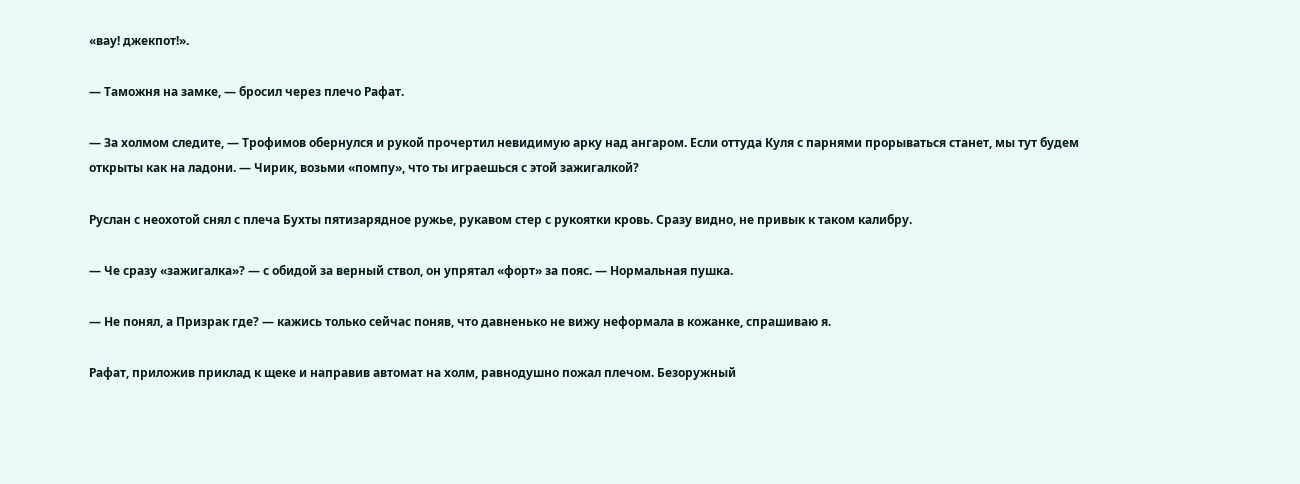«вау! джекпот!».

— Таможня на замке, — бросил через плечо Рафат.

— За холмом следите, — Трофимов обернулся и рукой прочертил невидимую арку над ангаром. Если оттуда Куля с парнями прорываться станет, мы тут будем открыты как на ладони. — Чирик, возьми «помпу», что ты играешься с этой зажигалкой?

Руслан с неохотой снял с плеча Бухты пятизарядное ружье, рукавом стер с рукоятки кровь. Сразу видно, не привык к таком калибру.

— Че сразу «зажигалка»? — с обидой за верный ствол, он упрятал «форт» за пояс. — Нормальная пушка.

— Не понял, а Призрак где? — кажись только сейчас поняв, что давненько не вижу неформала в кожанке, спрашиваю я.

Рафат, приложив приклад к щеке и направив автомат на холм, равнодушно пожал плечом. Безоружный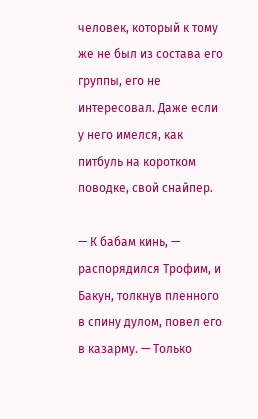человек, который к тому же не был из состава его группы, его не интересовал. Даже если у него имелся, как питбуль на коротком поводке, свой снайпер.

— К бабам кинь, — распорядился Трофим, и Бакун, толкнув пленного в спину дулом, повел его в казарму. — Только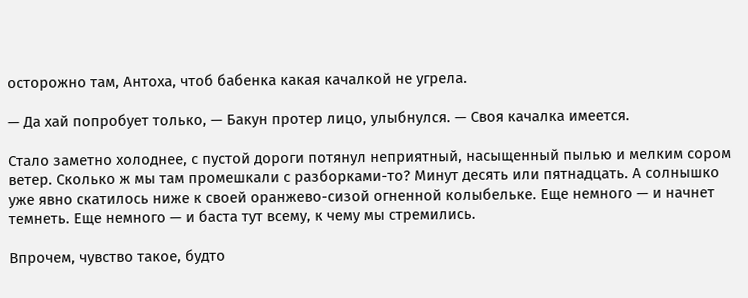осторожно там, Антоха, чтоб бабенка какая качалкой не угрела.

— Да хай попробует только, — Бакун протер лицо, улыбнулся. — Своя качалка имеется.

Стало заметно холоднее, с пустой дороги потянул неприятный, насыщенный пылью и мелким сором ветер. Сколько ж мы там промешкали с разборками-то? Минут десять или пятнадцать. А солнышко уже явно скатилось ниже к своей оранжево-сизой огненной колыбельке. Еще немного — и начнет темнеть. Еще немного — и баста тут всему, к чему мы стремились.

Впрочем, чувство такое, будто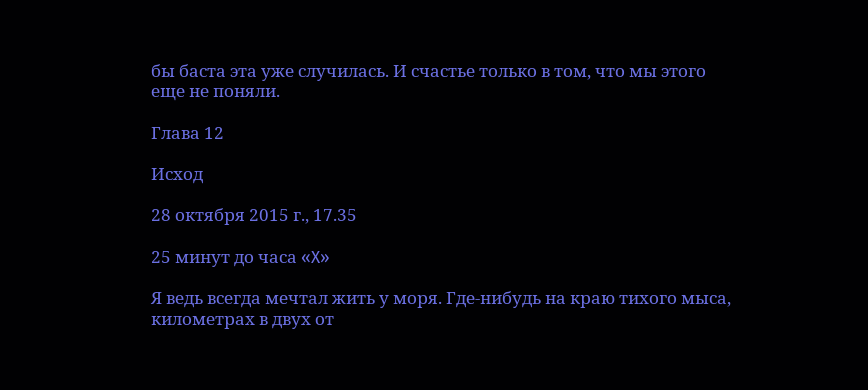бы баста эта уже случилась. И счастье только в том, что мы этого еще не поняли.

Глава 12

Исход

28 октября 2015 г., 17.35

25 минут до часа «X»

Я ведь всегда мечтал жить у моря. Где-нибудь на краю тихого мыса, километрах в двух от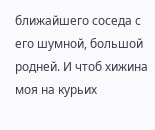ближайшего соседа с его шумной, большой родней. И чтоб хижина моя на курьих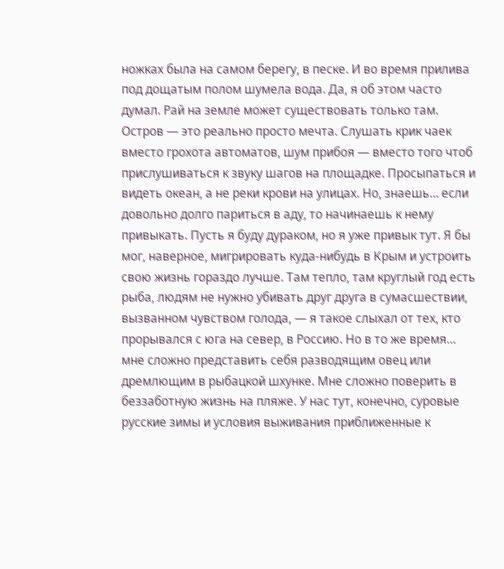ножках была на самом берегу, в песке. И во время прилива под дощатым полом шумела вода. Да, я об этом часто думал. Рай на земле может существовать только там. Остров — это реально просто мечта. Слушать крик чаек вместо грохота автоматов, шум прибоя — вместо того чтоб прислушиваться к звуку шагов на площадке. Просыпаться и видеть океан, а не реки крови на улицах. Но, знаешь… если довольно долго париться в аду, то начинаешь к нему привыкать. Пусть я буду дураком, но я уже привык тут. Я бы мог, наверное, мигрировать куда-нибудь в Крым и устроить свою жизнь гораздо лучше. Там тепло, там круглый год есть рыба, людям не нужно убивать друг друга в сумасшествии, вызванном чувством голода, — я такое слыхал от тех, кто прорывался с юга на север, в Россию. Но в то же время… мне сложно представить себя разводящим овец или дремлющим в рыбацкой шхунке. Мне сложно поверить в беззаботную жизнь на пляже. У нас тут, конечно, суровые русские зимы и условия выживания приближенные к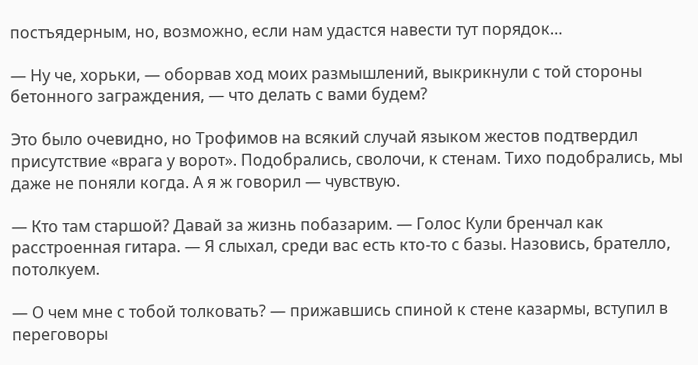постъядерным, но, возможно, если нам удастся навести тут порядок…

— Ну че, хорьки, — оборвав ход моих размышлений, выкрикнули с той стороны бетонного заграждения, — что делать с вами будем?

Это было очевидно, но Трофимов на всякий случай языком жестов подтвердил присутствие «врага у ворот». Подобрались, сволочи, к стенам. Тихо подобрались, мы даже не поняли когда. А я ж говорил — чувствую.

— Кто там старшой? Давай за жизнь побазарим. — Голос Кули бренчал как расстроенная гитара. — Я слыхал, среди вас есть кто-то с базы. Назовись, брателло, потолкуем.

— О чем мне с тобой толковать? — прижавшись спиной к стене казармы, вступил в переговоры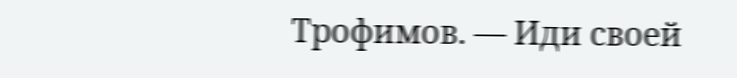Трофимов. — Иди своей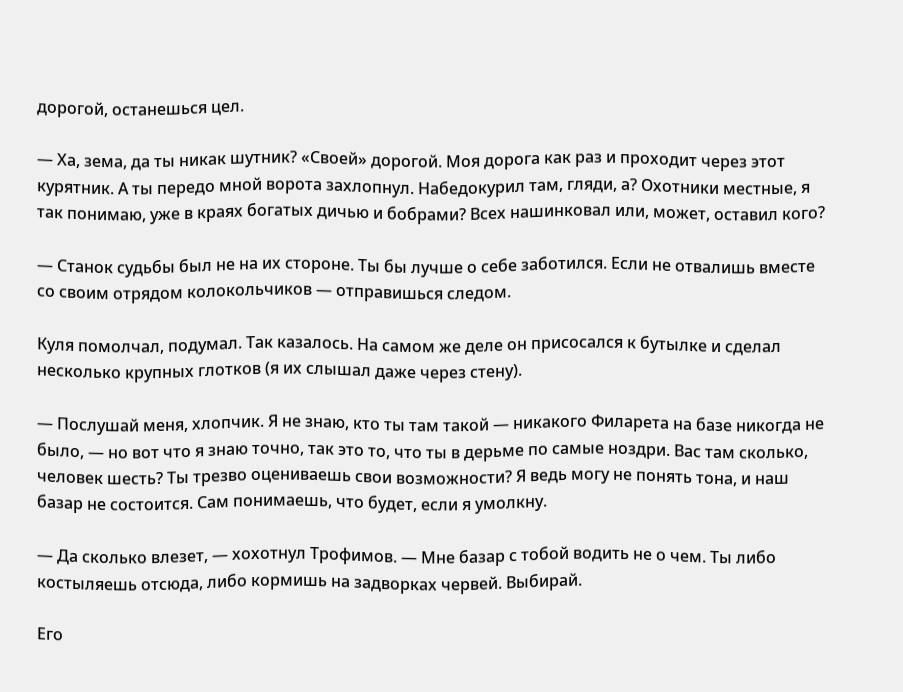дорогой, останешься цел.

— Ха, зема, да ты никак шутник? «Своей» дорогой. Моя дорога как раз и проходит через этот курятник. А ты передо мной ворота захлопнул. Набедокурил там, гляди, а? Охотники местные, я так понимаю, уже в краях богатых дичью и бобрами? Всех нашинковал или, может, оставил кого?

— Станок судьбы был не на их стороне. Ты бы лучше о себе заботился. Если не отвалишь вместе со своим отрядом колокольчиков — отправишься следом.

Куля помолчал, подумал. Так казалось. На самом же деле он присосался к бутылке и сделал несколько крупных глотков (я их слышал даже через стену).

— Послушай меня, хлопчик. Я не знаю, кто ты там такой — никакого Филарета на базе никогда не было, — но вот что я знаю точно, так это то, что ты в дерьме по самые ноздри. Вас там сколько, человек шесть? Ты трезво оцениваешь свои возможности? Я ведь могу не понять тона, и наш базар не состоится. Сам понимаешь, что будет, если я умолкну.

— Да сколько влезет, — хохотнул Трофимов. — Мне базар с тобой водить не о чем. Ты либо костыляешь отсюда, либо кормишь на задворках червей. Выбирай.

Его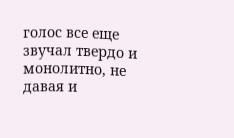голос все еще звучал твердо и монолитно, не давая и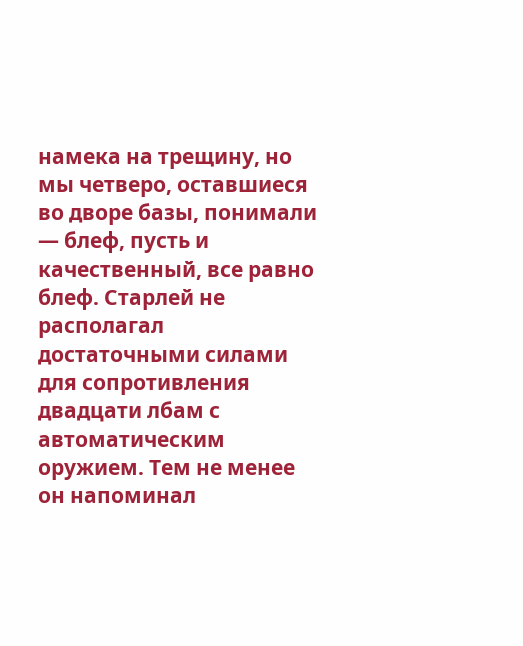намека на трещину, но мы четверо, оставшиеся во дворе базы, понимали — блеф, пусть и качественный, все равно блеф. Старлей не располагал достаточными силами для сопротивления двадцати лбам с автоматическим оружием. Тем не менее он напоминал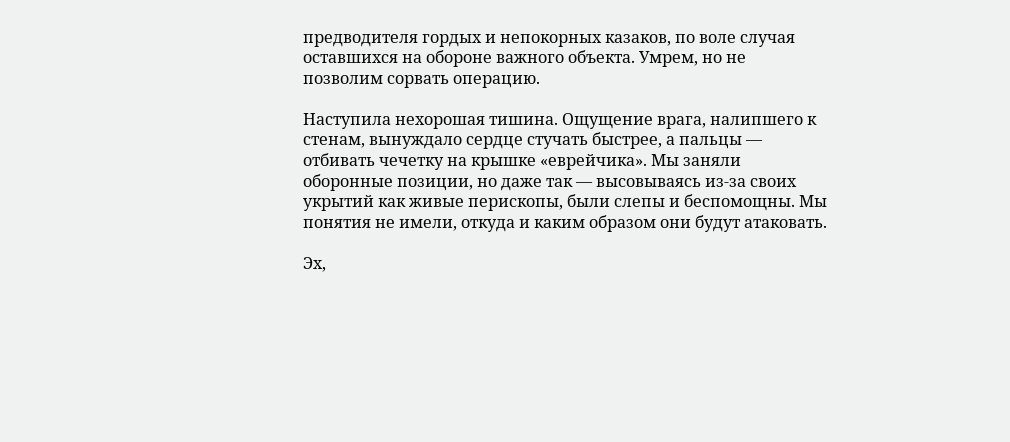предводителя гордых и непокорных казаков, по воле случая оставшихся на обороне важного объекта. Умрем, но не позволим сорвать операцию.

Наступила нехорошая тишина. Ощущение врага, налипшего к стенам, вынуждало сердце стучать быстрее, а пальцы — отбивать чечетку на крышке «еврейчика». Мы заняли оборонные позиции, но даже так — высовываясь из-за своих укрытий как живые перископы, были слепы и беспомощны. Мы понятия не имели, откуда и каким образом они будут атаковать.

Эх,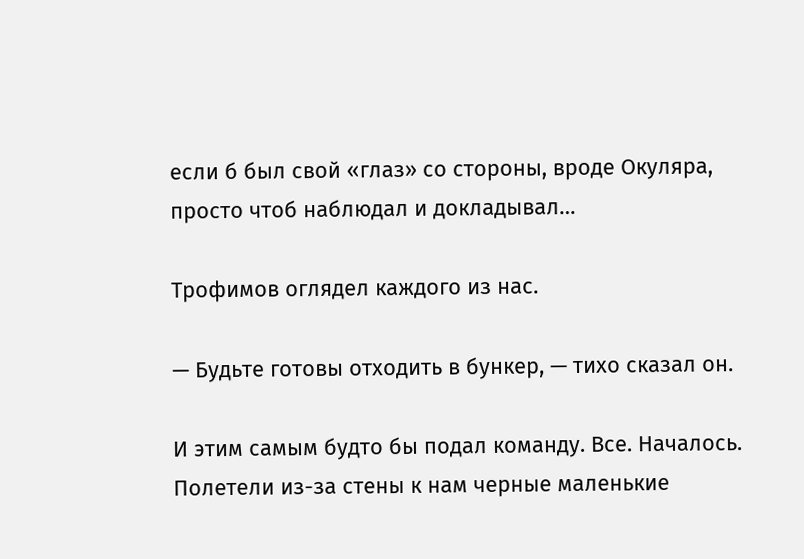если б был свой «глаз» со стороны, вроде Окуляра, просто чтоб наблюдал и докладывал…

Трофимов оглядел каждого из нас.

— Будьте готовы отходить в бункер, — тихо сказал он.

И этим самым будто бы подал команду. Все. Началось. Полетели из-за стены к нам черные маленькие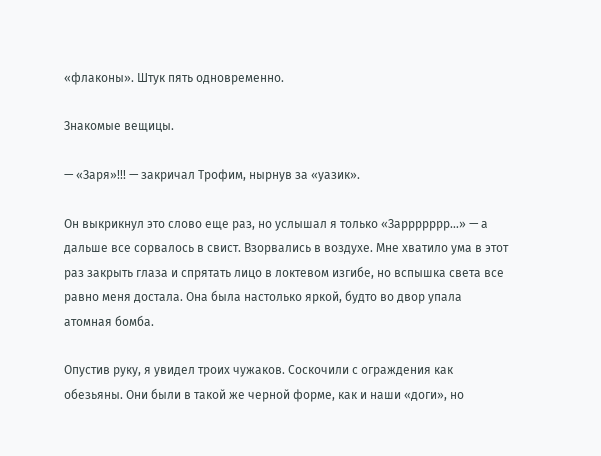«флаконы». Штук пять одновременно.

Знакомые вещицы.

— «Заря»!!! — закричал Трофим, нырнув за «уазик».

Он выкрикнул это слово еще раз, но услышал я только «Заррррррр…» — а дальше все сорвалось в свист. Взорвались в воздухе. Мне хватило ума в этот раз закрыть глаза и спрятать лицо в локтевом изгибе, но вспышка света все равно меня достала. Она была настолько яркой, будто во двор упала атомная бомба.

Опустив руку, я увидел троих чужаков. Соскочили с ограждения как обезьяны. Они были в такой же черной форме, как и наши «доги», но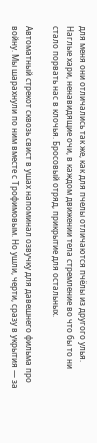для меня они отличались так же, как для пчелы отличаются пчёлы из другого улья. Наглые хари, ненавидящие очи, в каждом движении тела стремление во что бы то ни стало порвать нас в клочья. Бросовый отряд, прикрытие для остальных.

Автоматный стрекот сквозь свист в ушах напоминал озвучку для давешнего фильма про войну. Мы шарахнули по ним вместе с Трофимовым. Но ушли, черти, сразу в укрытия — за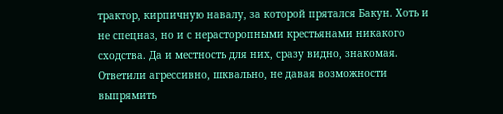трактор, кирпичную навалу, за которой прятался Бакун. Хоть и не спецназ, но и с нерасторопными крестьянами никакого сходства. Да и местность для них, сразу видно, знакомая. Ответили агрессивно, шквально, не давая возможности выпрямить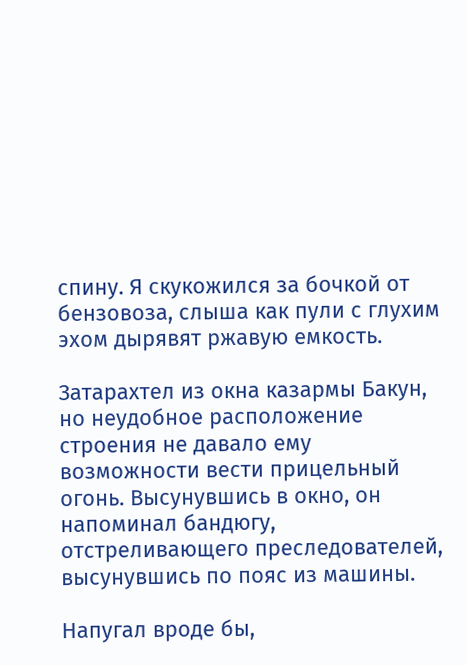спину. Я скукожился за бочкой от бензовоза, слыша как пули с глухим эхом дырявят ржавую емкость.

Затарахтел из окна казармы Бакун, но неудобное расположение строения не давало ему возможности вести прицельный огонь. Высунувшись в окно, он напоминал бандюгу, отстреливающего преследователей, высунувшись по пояс из машины.

Напугал вроде бы,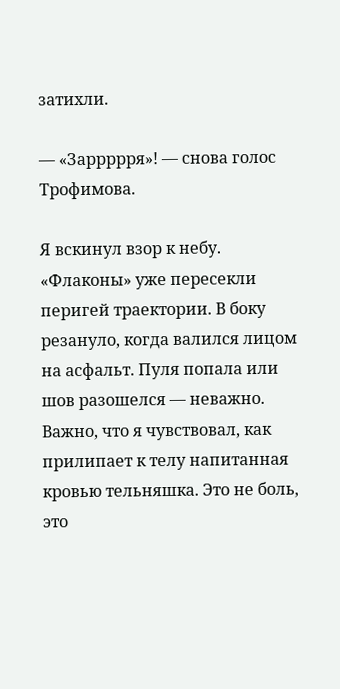затихли.

— «Заррррря»! — снова голос Трофимова.

Я вскинул взор к небу. «Флаконы» уже пересекли перигей траектории. В боку резануло, когда валился лицом на асфальт. Пуля попала или шов разошелся — неважно. Важно, что я чувствовал, как прилипает к телу напитанная кровью тельняшка. Это не боль, это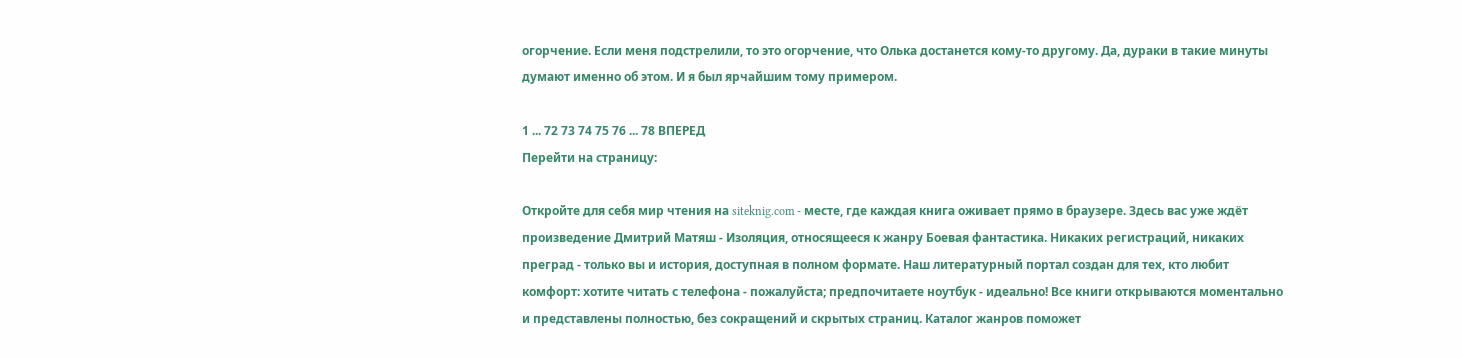огорчение. Если меня подстрелили, то это огорчение, что Олька достанется кому-то другому. Да, дураки в такие минуты думают именно об этом. И я был ярчайшим тому примером.

1 ... 72 73 74 75 76 ... 78 ВПЕРЕД
Перейти на страницу:

Откройте для себя мир чтения на siteknig.com - месте, где каждая книга оживает прямо в браузере. Здесь вас уже ждёт произведение Дмитрий Матяш - Изоляция, относящееся к жанру Боевая фантастика. Никаких регистраций, никаких преград - только вы и история, доступная в полном формате. Наш литературный портал создан для тех, кто любит комфорт: хотите читать с телефона - пожалуйста; предпочитаете ноутбук - идеально! Все книги открываются моментально и представлены полностью, без сокращений и скрытых страниц. Каталог жанров поможет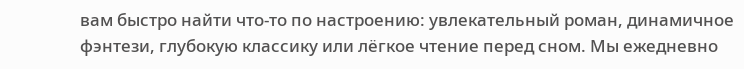вам быстро найти что-то по настроению: увлекательный роман, динамичное фэнтези, глубокую классику или лёгкое чтение перед сном. Мы ежедневно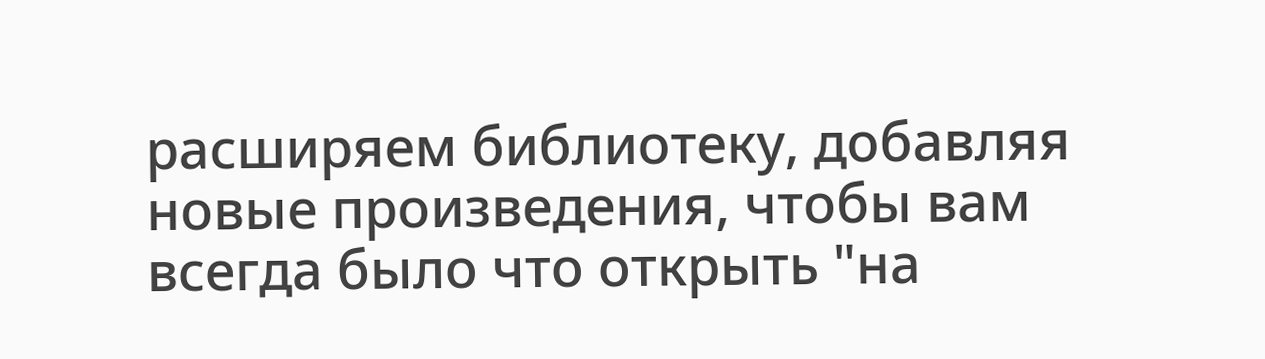расширяем библиотеку, добавляя новые произведения, чтобы вам всегда было что открыть "на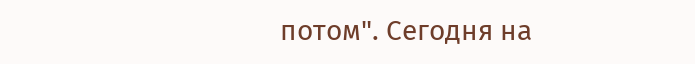потом". Сегодня на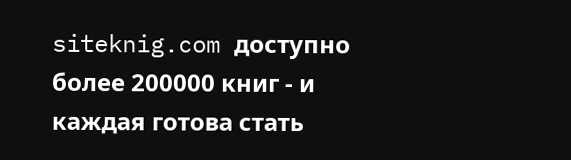siteknig.com доступно более 200000 книг - и каждая готова стать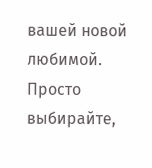вашей новой любимой. Просто выбирайте,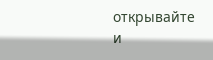открывайте и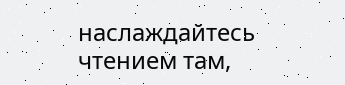наслаждайтесь чтением там,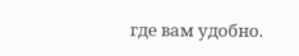где вам удобно.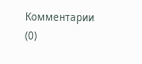Комментарии (0)